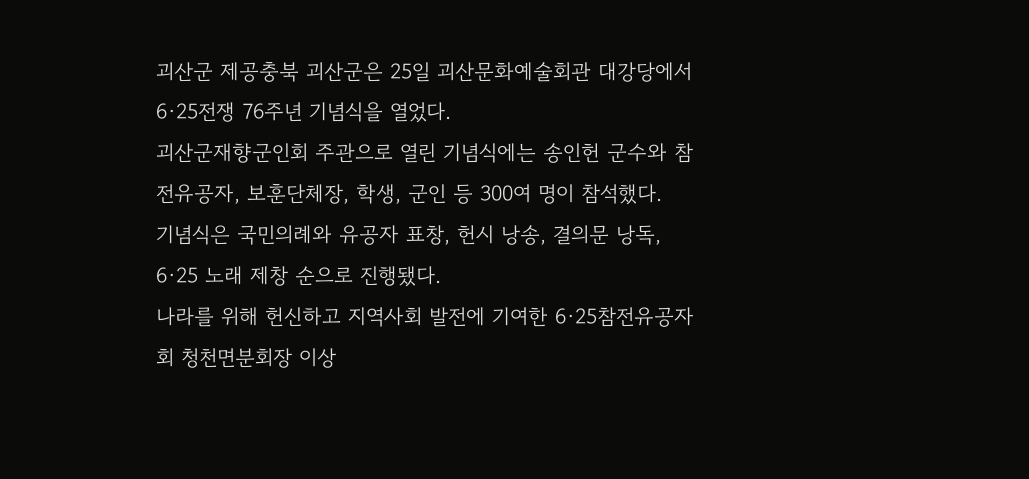괴산군 제공충북 괴산군은 25일 괴산문화예술회관 대강당에서 6·25전쟁 76주년 기념식을 열었다.
괴산군재향군인회 주관으로 열린 기념식에는 송인헌 군수와 참전유공자, 보훈단체장, 학생, 군인 등 300여 명이 참석했다.
기념식은 국민의례와 유공자 표창, 헌시 낭송, 결의문 낭독, 6·25 노래 제창 순으로 진행됐다.
나라를 위해 헌신하고 지역사회 발전에 기여한 6·25참전유공자회 청천면분회장 이상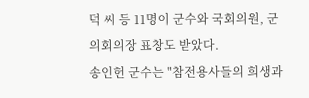덕 씨 등 11명이 군수와 국회의원, 군의회의장 표창도 받았다.
송인헌 군수는 "참전용사들의 희생과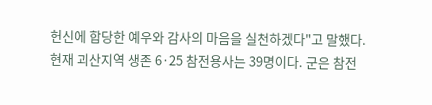헌신에 합당한 예우와 감사의 마음을 실천하겠다"고 말했다.
현재 괴산지역 생존 6·25 참전용사는 39명이다. 군은 참전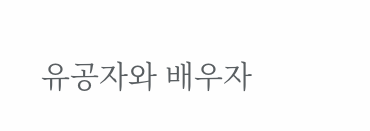유공자와 배우자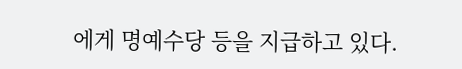에게 명예수당 등을 지급하고 있다.